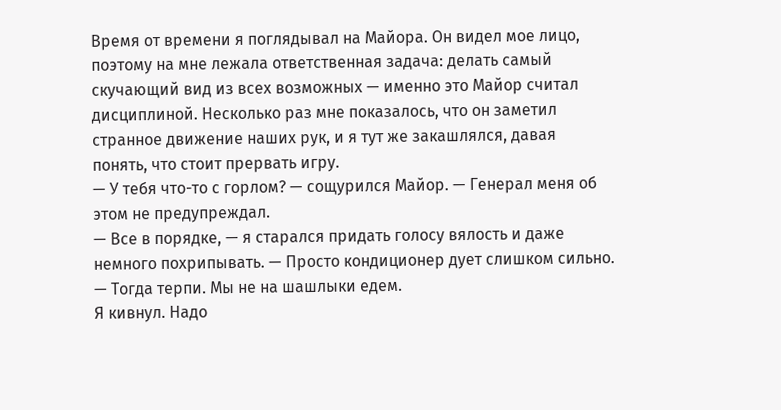Время от времени я поглядывал на Майора. Он видел мое лицо, поэтому на мне лежала ответственная задача: делать самый скучающий вид из всех возможных — именно это Майор считал дисциплиной. Несколько раз мне показалось, что он заметил странное движение наших рук, и я тут же закашлялся, давая понять, что стоит прервать игру.
— У тебя что-то с горлом? — сощурился Майор. — Генерал меня об этом не предупреждал.
— Все в порядке, — я старался придать голосу вялость и даже немного похрипывать. — Просто кондиционер дует слишком сильно.
— Тогда терпи. Мы не на шашлыки едем.
Я кивнул. Надо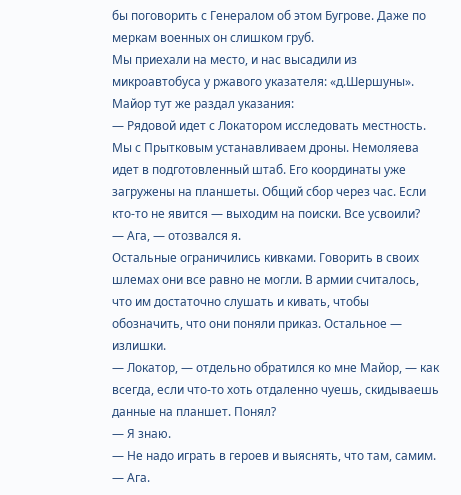бы поговорить с Генералом об этом Бугрове. Даже по меркам военных он слишком груб.
Мы приехали на место, и нас высадили из микроавтобуса у ржавого указателя: «д.Шершуны».
Майор тут же раздал указания:
— Рядовой идет с Локатором исследовать местность. Мы с Прытковым устанавливаем дроны. Немоляева идет в подготовленный штаб. Его координаты уже загружены на планшеты. Общий сбор через час. Если кто-то не явится — выходим на поиски. Все усвоили?
— Ага, — отозвался я.
Остальные ограничились кивками. Говорить в своих шлемах они все равно не могли. В армии считалось, что им достаточно слушать и кивать, чтобы обозначить, что они поняли приказ. Остальное — излишки.
— Локатор, — отдельно обратился ко мне Майор, — как всегда, если что-то хоть отдаленно чуешь, скидываешь данные на планшет. Понял?
— Я знаю.
— Не надо играть в героев и выяснять, что там, самим.
— Ага.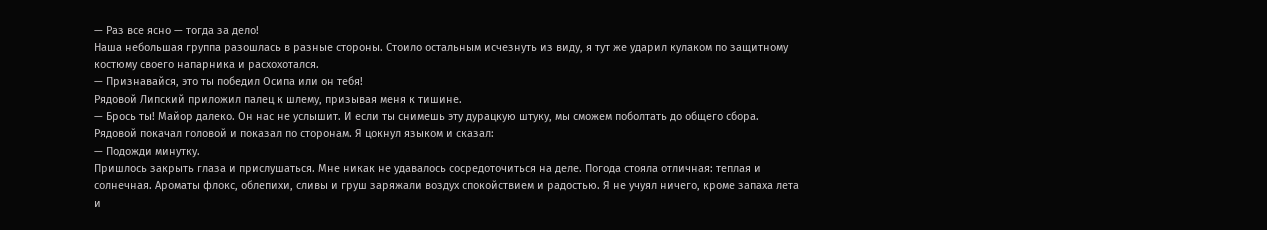— Раз все ясно — тогда за дело!
Наша небольшая группа разошлась в разные стороны. Стоило остальным исчезнуть из виду, я тут же ударил кулаком по защитному костюму своего напарника и расхохотался.
— Признавайся, это ты победил Осипа или он тебя!
Рядовой Липский приложил палец к шлему, призывая меня к тишине.
— Брось ты! Майор далеко. Он нас не услышит. И если ты снимешь эту дурацкую штуку, мы сможем поболтать до общего сбора.
Рядовой покачал головой и показал по сторонам. Я цокнул языком и сказал:
— Подожди минутку.
Пришлось закрыть глаза и прислушаться. Мне никак не удавалось сосредоточиться на деле. Погода стояла отличная: теплая и солнечная. Ароматы флокс, облепихи, сливы и груш заряжали воздух спокойствием и радостью. Я не учуял ничего, кроме запаха лета и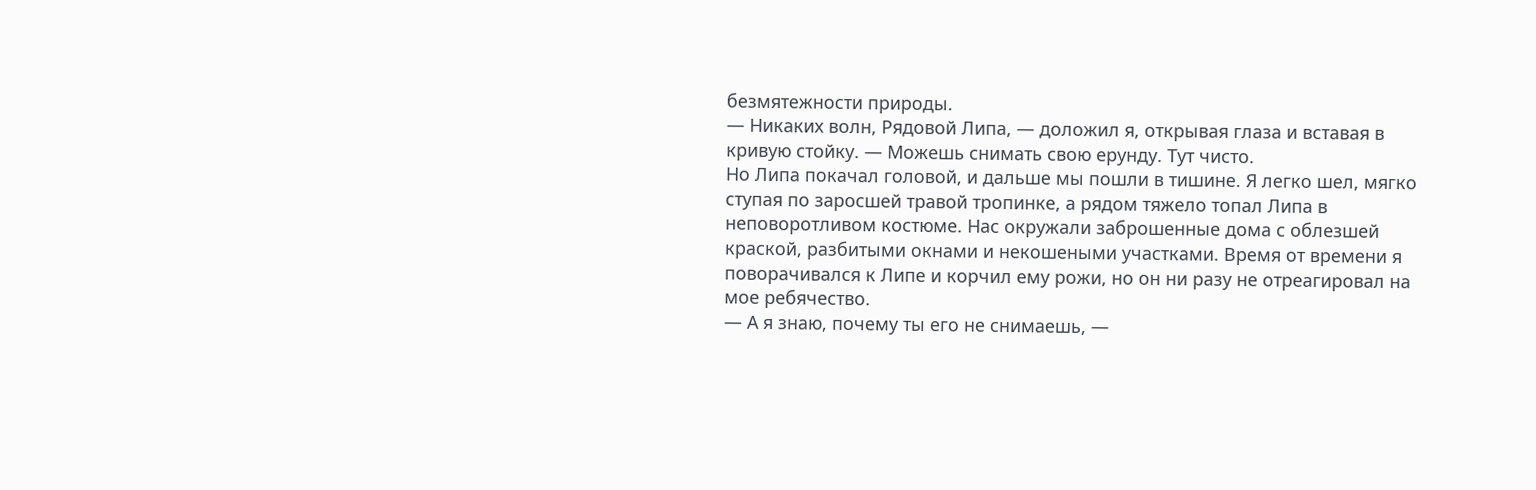безмятежности природы.
— Никаких волн, Рядовой Липа, — доложил я, открывая глаза и вставая в кривую стойку. — Можешь снимать свою ерунду. Тут чисто.
Но Липа покачал головой, и дальше мы пошли в тишине. Я легко шел, мягко ступая по заросшей травой тропинке, а рядом тяжело топал Липа в неповоротливом костюме. Нас окружали заброшенные дома с облезшей краской, разбитыми окнами и некошеными участками. Время от времени я поворачивался к Липе и корчил ему рожи, но он ни разу не отреагировал на мое ребячество.
— А я знаю, почему ты его не снимаешь, —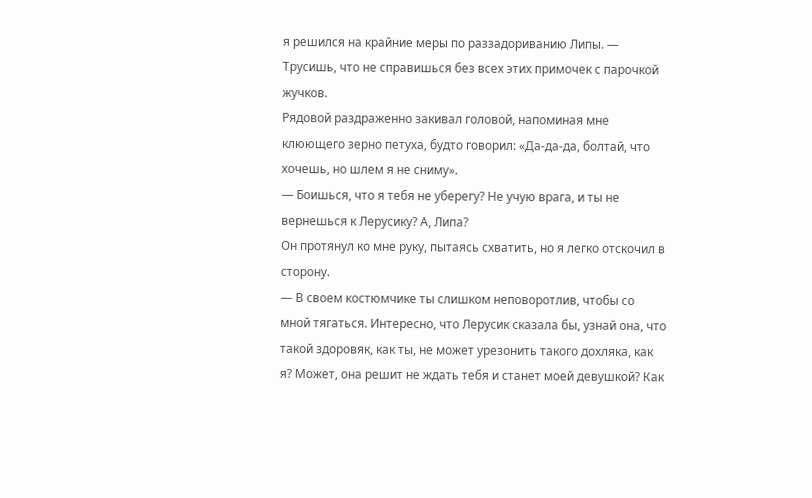я решился на крайние меры по раззадориванию Липы. — Трусишь, что не справишься без всех этих примочек с парочкой жучков.
Рядовой раздраженно закивал головой, напоминая мне клюющего зерно петуха, будто говорил: «Да-да-да, болтай, что хочешь, но шлем я не сниму».
— Боишься, что я тебя не уберегу? Не учую врага, и ты не вернешься к Лерусику? А, Липа?
Он протянул ко мне руку, пытаясь схватить, но я легко отскочил в сторону.
— В своем костюмчике ты слишком неповоротлив, чтобы со мной тягаться. Интересно, что Лерусик сказала бы, узнай она, что такой здоровяк, как ты, не может урезонить такого дохляка, как я? Может, она решит не ждать тебя и станет моей девушкой? Как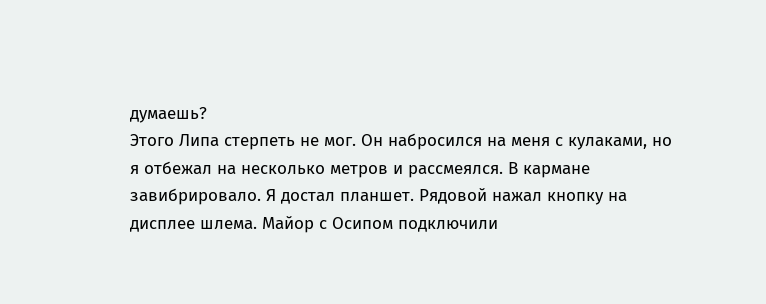думаешь?
Этого Липа стерпеть не мог. Он набросился на меня с кулаками, но я отбежал на несколько метров и рассмеялся. В кармане завибрировало. Я достал планшет. Рядовой нажал кнопку на дисплее шлема. Майор с Осипом подключили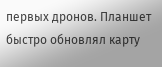первых дронов. Планшет быстро обновлял карту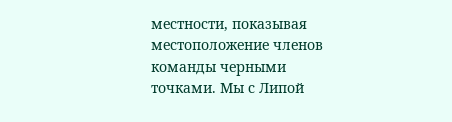местности, показывая местоположение членов команды черными точками. Мы с Липой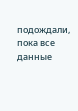подождали, пока все данные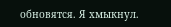обновятся. Я хмыкнул.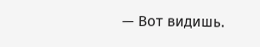— Вот видишь.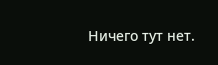Ничего тут нет.